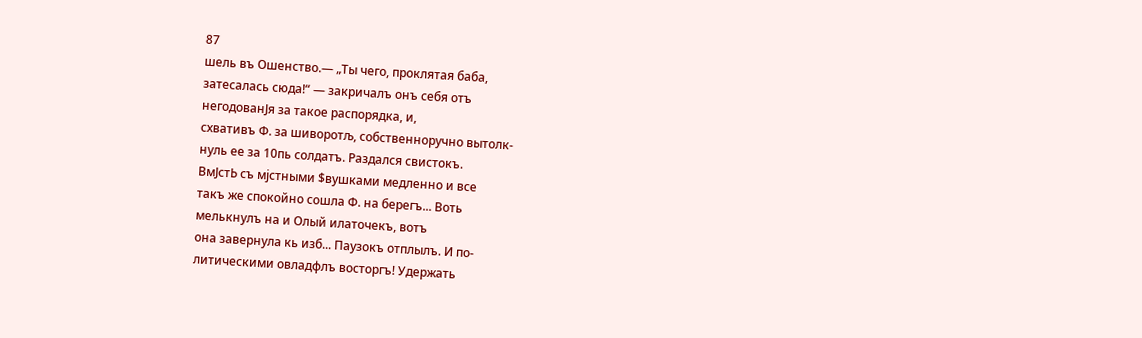87
шель въ Ошенство.— „Ты чего, проклятая баба,
затесалась сюда!“ — закричалъ онъ себя отъ
негодованЈя за такое распорядка, и,
схвативъ Ф. за шиворотљ, собственноручно вытолк-
нуль ее за 10пь солдатъ. Раздался свистокъ.
ВмЈстЬ съ мјстными $вушками медленно и все
такъ же спокойно сошла Ф. на берегъ... Воть
мелькнулъ на и Олый илаточекъ, вотъ
она завернула кь изб... Паузокъ отплылъ. И по-
литическими овладфлъ восторгъ! Удержать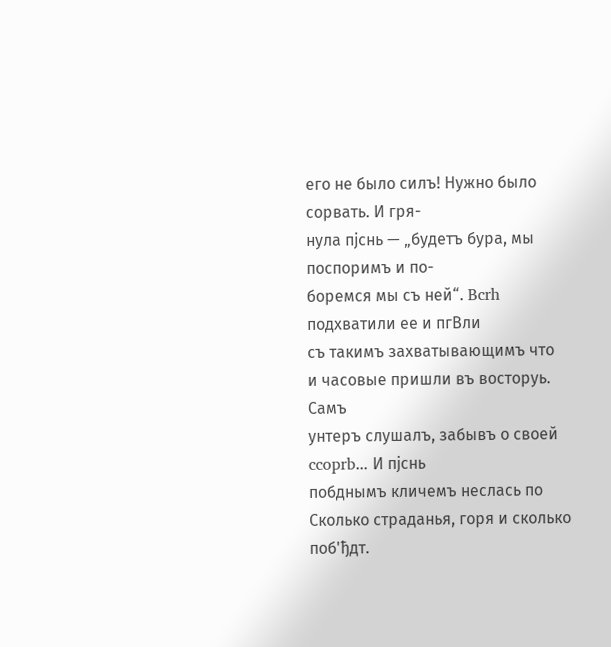его не было силъ! Нужно было сорвать. И гря-
нула пјснь — „будетъ бура, мы поспоримъ и по-
боремся мы съ ней“. Bcrh подхватили ее и пгВли
съ такимъ захватывающимъ что
и часовые пришли въ восторуь. Самъ
унтеръ слушалъ, забывъ о своей ccoprb... И пјснь
побднымъ кличемъ неслась по
Сколько страданья, горя и сколько поб'ђдт.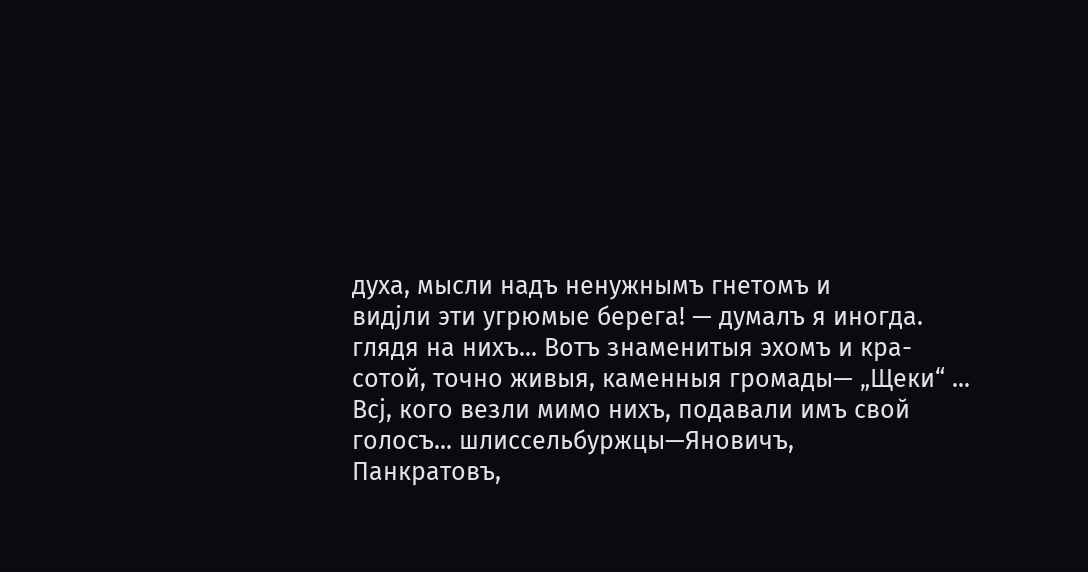духа, мысли надъ ненужнымъ гнетомъ и
видјли эти угрюмые берега! — думалъ я иногда.
глядя на нихъ... Вотъ знаменитыя эхомъ и кра-
сотой, точно живыя, каменныя громады— „Щеки“ ...
Всј, кого везли мимо нихъ, подавали имъ свой
голосъ... шлиссельбуржцы—Яновичъ,
Панкратовъ,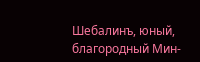Шебалинъ, юный, благородный Мин-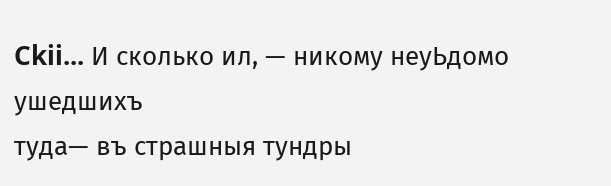Ckii... И сколько ил, — никому неуЬдомо ушедшихъ
туда— въ страшныя тундры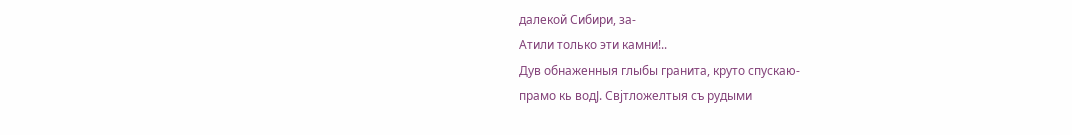далекой Сибири, за-
Атили только эти камни!..
Дув обнаженныя глыбы гранита, круто спускаю-
прамо кь водЈ. Свјтложелтыя съ рудыми